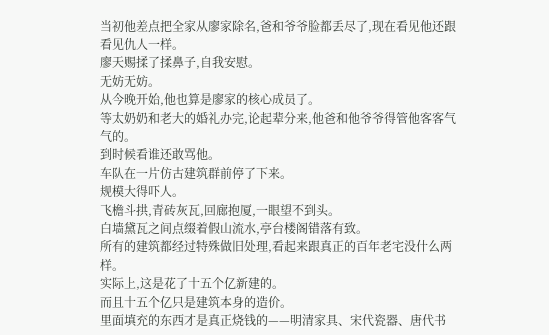当初他差点把全家从廖家除名,爸和爷爷脸都丢尽了,现在看见他还跟看见仇人一样。
廖天赐揉了揉鼻子,自我安慰。
无妨无妨。
从今晚开始,他也算是廖家的核心成员了。
等太奶奶和老大的婚礼办完,论起辈分来,他爸和他爷爷得管他客客气气的。
到时候看谁还敢骂他。
车队在一片仿古建筑群前停了下来。
规模大得吓人。
飞檐斗拱,青砖灰瓦,回廊抱厦,一眼望不到头。
白墙黛瓦之间点缀着假山流水,亭台楼阁错落有致。
所有的建筑都经过特殊做旧处理,看起来跟真正的百年老宅没什么两样。
实际上,这是花了十五个亿新建的。
而且十五个亿只是建筑本身的造价。
里面填充的东西才是真正烧钱的——明清家具、宋代瓷器、唐代书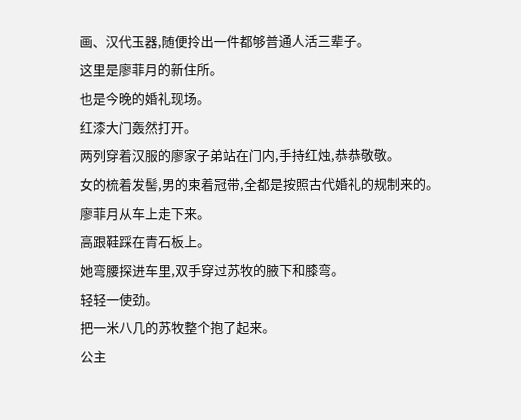画、汉代玉器,随便拎出一件都够普通人活三辈子。
这里是廖菲月的新住所。
也是今晚的婚礼现场。
红漆大门轰然打开。
两列穿着汉服的廖家子弟站在门内,手持红烛,恭恭敬敬。
女的梳着发髻,男的束着冠带,全都是按照古代婚礼的规制来的。
廖菲月从车上走下来。
高跟鞋踩在青石板上。
她弯腰探进车里,双手穿过苏牧的腋下和膝弯。
轻轻一使劲。
把一米八几的苏牧整个抱了起来。
公主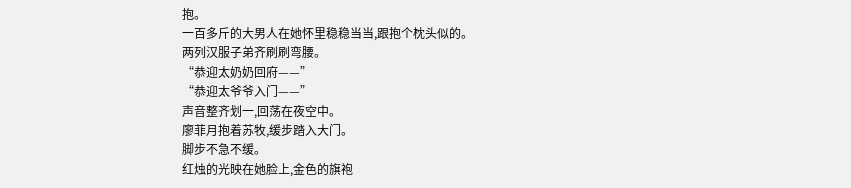抱。
一百多斤的大男人在她怀里稳稳当当,跟抱个枕头似的。
两列汉服子弟齐刷刷弯腰。
“恭迎太奶奶回府——”
“恭迎太爷爷入门——”
声音整齐划一,回荡在夜空中。
廖菲月抱着苏牧,缓步踏入大门。
脚步不急不缓。
红烛的光映在她脸上,金色的旗袍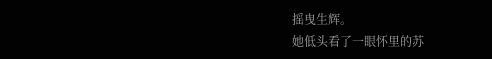摇曳生辉。
她低头看了一眼怀里的苏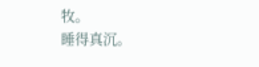牧。
睡得真沉。